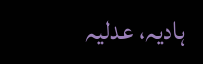ہادیہ، عدلیہ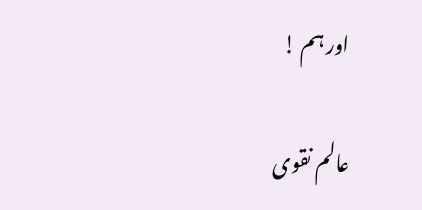اور ہم !

عالم نقوی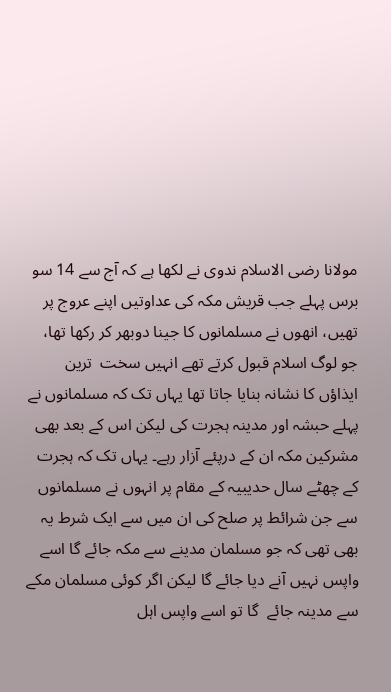مولانا رضی الاسلام ندوی نے لکھا ہے کہ آج سے 14 سو برس پہلے جب قریش مکہ کی عداوتیں اپنے عروج پر تھیں، انھوں نے مسلمانوں کا جینا دوبھر کر رکھا تھا، جو لوگ اسلام قبول کرتے تھے انہیں سخت  ترین ایذاؤں کا نشانہ بنایا جاتا تھا یہاں تک کہ مسلمانوں نے پہلے حبشہ اور مدینہ ہجرت کی لیکن اس کے بعد بھی  مشرکین مکہ ان کے درپئے آزار رہے۔ یہاں تک کہ ہجرت کے چھٹے سال حدیبیہ کے مقام پر انہوں نے مسلمانوں سے جن شرائط پر صلح کی ان میں سے ایک شرط یہ بھی تھی کہ جو مسلمان مدینے سے مکہ جائے گا اسے واپس نہیں آنے دیا جائے گا لیکن اگر کوئی مسلمان مکے سے مدینہ جائے  گا تو اسے واپس اہل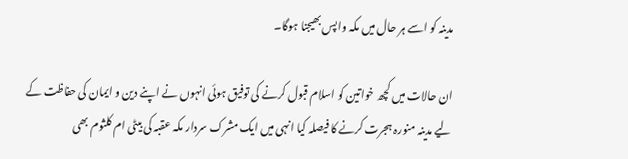مدینہ کو اسے ہر حال میں مکہ واپس بھیجنا ہوگا۔

ان حالات میں کچھ خواتین کو اسلام قبول کرنے کی توفیق ہوئی انہوں نے اپنے دین و ایمان کی حفاظت کے لیے مدینہ منورہ ہجرت کرنے کا فیصلہ کیا انہی میں ایک مشرک سردار مکہ عقبہ کی بیٹی ام کلثوم بھی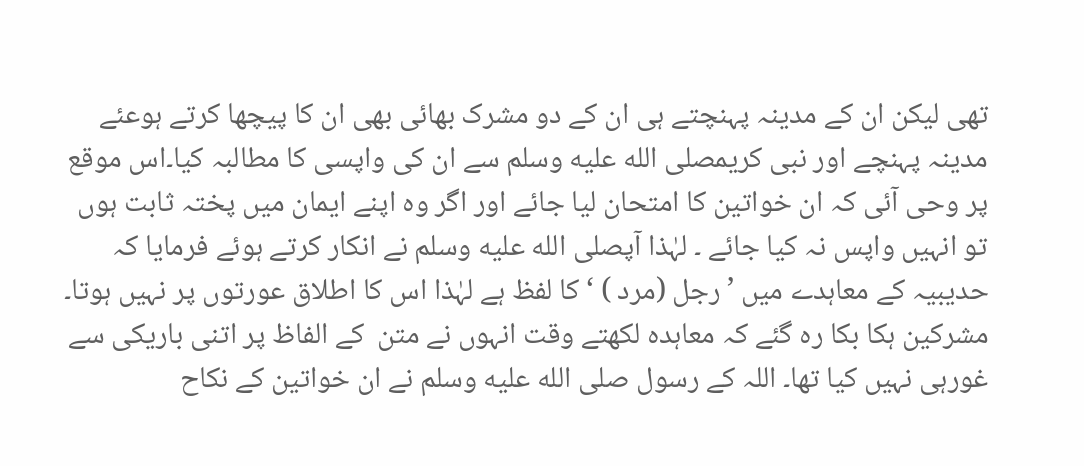تھی لیکن ان کے مدینہ پہنچتے ہی ان کے دو مشرک بھائی بھی ان کا پیچھا کرتے ہوعئے مدینہ پہنچے اور نبی کریمصلى الله عليه وسلم سے ان کی واپسی کا مطالبہ کیا۔اس موقع پر وحی آئی کہ ان خواتین کا امتحان لیا جائے اور اگر وہ اپنے ایمان میں پختہ ثابت ہوں تو انہیں واپس نہ کیا جائے ۔ لہٰذا آپصلى الله عليه وسلم نے انکار کرتے ہوئے فرمایا کہ  حدیبیہ کے معاہدے میں ’رجل (مرد ) ‘ کا لفظ ہے لہٰذا اس کا اطلاق عورتوں پر نہیں ہوتا۔ مشرکین ہکا بکا رہ گئے کہ معاہدہ لکھتے وقت انہوں نے متن  کے الفاظ پر اتنی باریکی سے غورہی نہیں کیا تھا۔ اللہ کے رسول صلى الله عليه وسلم نے ان خواتین کے نکاح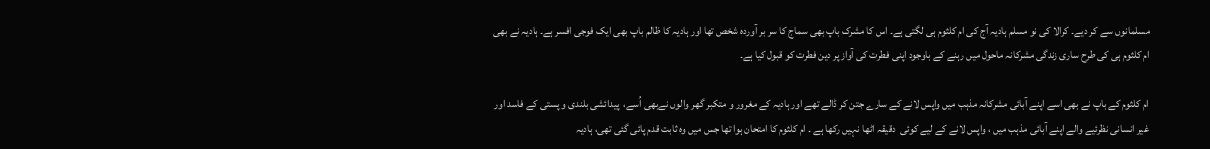مسلمانوں سے کر دیے۔ کرالا کی نو مسلم ہادیہ آج کی ام کلثوم ہی لگتی ہے۔ اس کا مشرک باپ بھی سماج کا سر بر آوردہ شخص تھا اور ہادیہ کا ظالم باپ بھی ایک فوجی افسر ہے۔ ہادیہ نے بھی ام کلثوم ہی کی طرح ساری زندگی مشرکانہ ماحول میں رہنے کے باوجود اپنی فطرت کی آواز پر دین فطرت کو قبول کیا ہے۔

ام کلثوم کے باپ نے بھی اسے اپنے آبائی مشرکانہ مذہب میں واپس لانے کے سارے جتن کر ڈالے تھے اور ہادیہ کے مغرور و متکبر گھر والوں نےبھی اُسے،  پیدائشی بلندی و پستی کے فاسد اور غیر انسانی نظرئیے والے اپنے آبائی مذہب میں ، واپس لانے کے لیے کوئی  دقیقہ اٹھا نہیں رکھا ہے ۔ ام کلثوم کا امتحان ہوا تھا جس میں وہ ثابت قدم پائی گئی تھی، ہادیہ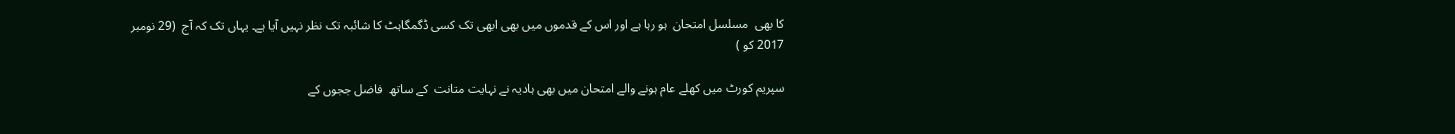کا بھی  مسلسل امتحان  ہو رہا ہے اور اس کے قدموں میں بھی ابھی تک کسی ڈگمگاہٹ کا شائبہ تک نظر نہیں آیا ہے۔ یہاں تک کہ آج  (29 نومبر 2017 کو )

سپریم کورٹ میں کھلے عام ہونے والے امتحان میں بھی ہادیہ نے نہایت متانت  کے ساتھ  فاضل ججوں کے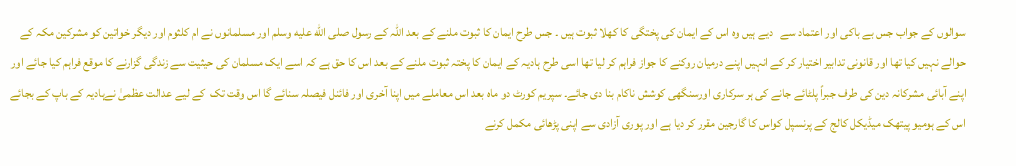سوالوں کے جواب جس بے باکی اور اعتماد سے   دیے ہیں وہ اس کے ایمان کی پختگی کا کھلا ثبوت ہیں ۔ جس طرح ایمان کا ثبوت ملنے کے بعد اللہ کے رسول صلى الله عليه وسلم اور مسلمانوں نے ام کلثوم اور دیگر خواتین کو مشرکین مکہ کے حوالے نہیں کیا تھا اور قانونی تدابیر اختیار کر کے انہیں اپنے درمیان روکنے کا جواز فراہم کر لیا تھا اسی طرح ہادیہ کے ایمان کا پختہ ثبوت ملنے کے بعد اس کا حق ہے کہ اسے ایک مسلمان کی حیثیت سے زندگی گزارنے کا موقع فراہم کیا جائے اور اپنے آبائی مشرکانہ دین کی طرف جبراً پلٹائے جانے کی ہر سرکاری اورسنگھی کوشش ناکام بنا دی جائے۔ سپریم کورٹ دو ماہ بعد اس معاملے میں اپنا آخری اور فائنل فیصلہ سنائے گا اس وقت تک  کے لیے عدالت عظمیٰ نےہادیہ کے باپ کے بجائے  اس کے ہومیو پیتھک میڈیکل کالج کے پرنسپل کواس کا گارجین مقرر کر دیا ہے اور پوری آزادی سے اپنی پڑھائی مکمل کرنے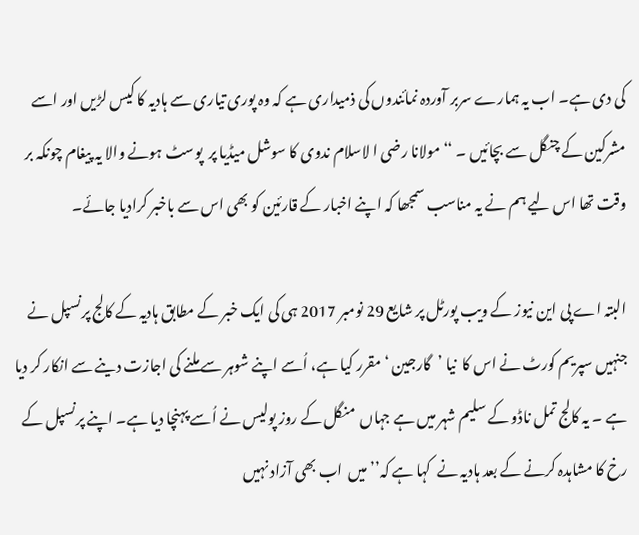کی دی ہے۔ اب یہ ہمارے سربر آوردہ نمائندوں کی ذمیداری ہے کہ وہ پوری تیاری سے ہادیہ کا کیس لڑیں اور اسے مشرکین کے چنگل سے بچائیں ۔ ‘‘مولانا رضی ا لاسلام ندوی کا سوشل میڈیا پر  پوسٹ ہونے والا یہ پیغام چونکہ بر وقت تھا اس لیے ہم نے یہ مناسب سمجھا کہ اپنے اخبار کے قارئین کو بھی اس سے باخبر کرادیا جائے۔

البتہ اے پی این نیوز کے ویب پورٹل پر شایع 29 نومبر 2017 ہی کی ایک خبر کے مطابق ہادیہ کے کالج پرنسپل نے  جنہیں سپریم کورٹ نے اس کا  نیا ’گارجین ‘ مقرر کیا ہے، اُسے اپنے شوہر سے ملنے کی اجازت دینے سے انکار کر دیا ہے ۔ یہ کالج تمل ناڈو کے سلیم شہر میں ہے جہاں  منگل کے روز پولیس نے اُسے پہنچا دیا ہے۔ اپنے پرنسپل کے رخ کا مشاہدہ کرنے کے بعد ہادیہ نے  کہا ہے کہ’’ میں  اب بھی آزاد نہیں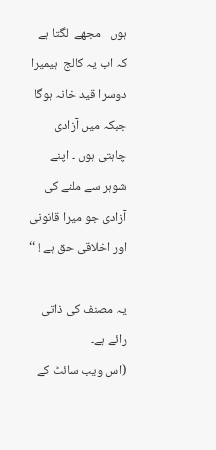ہوں   مجھے  لگتا ہے کہ اب یہ کالج  ہیمیرا  دوسرا قید خانہ ہوگا جبکہ میں آزادی چاہتی ہوں ۔ اپنے شوہر سے ملنے کی آزادی جو میرا قانونی اور اخلاقی حق ہے ! ‘‘

یہ مصنف کی ذاتی رائے ہے۔
(اس ویب سائٹ کے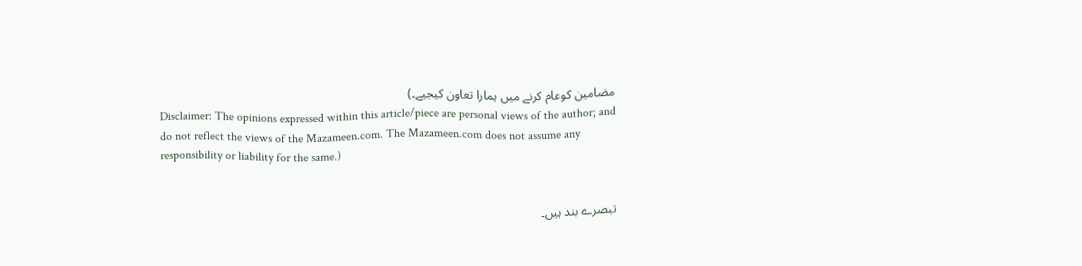مضامین کوعام کرنے میں ہمارا تعاون کیجیے۔)
Disclaimer: The opinions expressed within this article/piece are personal views of the author; and do not reflect the views of the Mazameen.com. The Mazameen.com does not assume any responsibility or liability for the same.)


تبصرے بند ہیں۔